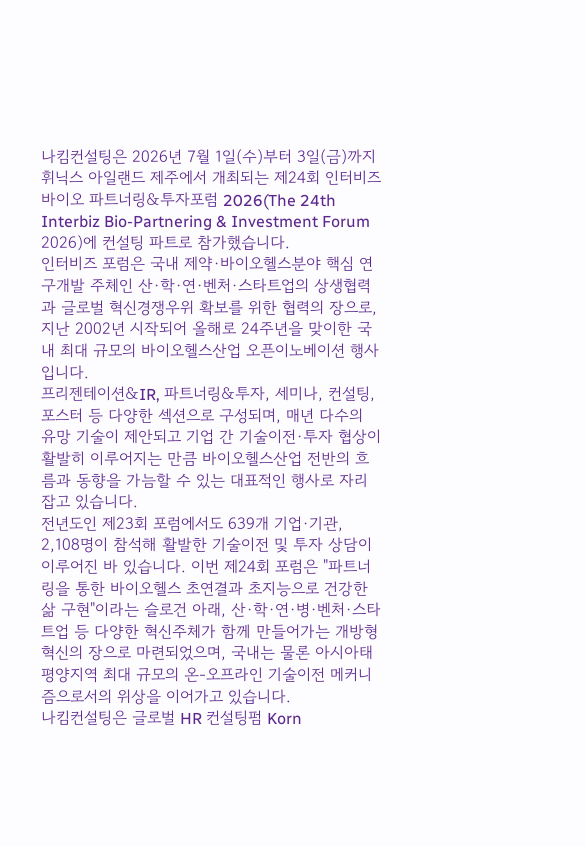나킴컨설팅은 2026년 7월 1일(수)부터 3일(금)까지 휘닉스 아일랜드 제주에서 개최되는 제24회 인터비즈 바이오 파트너링&투자포럼 2026(The 24th Interbiz Bio-Partnering & Investment Forum 2026)에 컨설팅 파트로 참가했습니다.
인터비즈 포럼은 국내 제약·바이오헬스분야 핵심 연구개발 주체인 산·학·연·벤처·스타트업의 상생협력과 글로벌 혁신경쟁우위 확보를 위한 협력의 장으로, 지난 2002년 시작되어 올해로 24주년을 맞이한 국내 최대 규모의 바이오헬스산업 오픈이노베이션 행사입니다.
프리젠테이션&IR, 파트너링&투자, 세미나, 컨설팅, 포스터 등 다양한 섹션으로 구성되며, 매년 다수의 유망 기술이 제안되고 기업 간 기술이전·투자 협상이 활발히 이루어지는 만큼 바이오헬스산업 전반의 흐름과 동향을 가늠할 수 있는 대표적인 행사로 자리잡고 있습니다.
전년도인 제23회 포럼에서도 639개 기업·기관, 2,108명이 참석해 활발한 기술이전 및 투자 상담이 이루어진 바 있습니다. 이번 제24회 포럼은 "파트너링을 통한 바이오헬스 초연결과 초지능으로 건강한 삶 구현"이라는 슬로건 아래, 산·학·연·병·벤처·스타트업 등 다양한 혁신주체가 함께 만들어가는 개방형 혁신의 장으로 마련되었으며, 국내는 물론 아시아태평양지역 최대 규모의 온-오프라인 기술이전 메커니즘으로서의 위상을 이어가고 있습니다.
나킴컨설팅은 글로벌 HR 컨설팅펌 Korn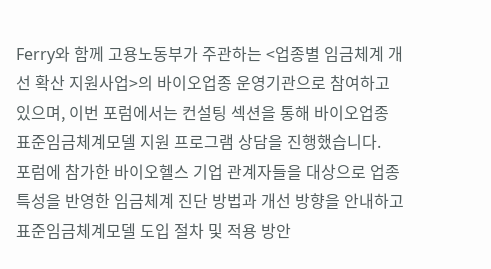Ferry와 함께 고용노동부가 주관하는 <업종별 임금체계 개선 확산 지원사업>의 바이오업종 운영기관으로 참여하고 있으며, 이번 포럼에서는 컨설팅 섹션을 통해 바이오업종 표준임금체계모델 지원 프로그램 상담을 진행했습니다.
포럼에 참가한 바이오헬스 기업 관계자들을 대상으로 업종 특성을 반영한 임금체계 진단 방법과 개선 방향을 안내하고 표준임금체계모델 도입 절차 및 적용 방안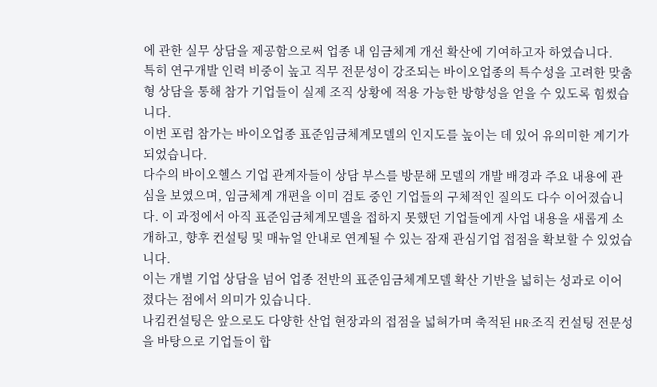에 관한 실무 상담을 제공함으로써 업종 내 임금체계 개선 확산에 기여하고자 하였습니다.
특히 연구개발 인력 비중이 높고 직무 전문성이 강조되는 바이오업종의 특수성을 고려한 맞춤형 상담을 통해 참가 기업들이 실제 조직 상황에 적용 가능한 방향성을 얻을 수 있도록 힘썼습니다.
이번 포럼 참가는 바이오업종 표준임금체계모델의 인지도를 높이는 데 있어 유의미한 계기가 되었습니다.
다수의 바이오헬스 기업 관계자들이 상담 부스를 방문해 모델의 개발 배경과 주요 내용에 관심을 보였으며, 임금체계 개편을 이미 검토 중인 기업들의 구체적인 질의도 다수 이어졌습니다. 이 과정에서 아직 표준임금체계모델을 접하지 못했던 기업들에게 사업 내용을 새롭게 소개하고, 향후 컨설팅 및 매뉴얼 안내로 연계될 수 있는 잠재 관심기업 접점을 확보할 수 있었습니다.
이는 개별 기업 상담을 넘어 업종 전반의 표준임금체계모델 확산 기반을 넓히는 성과로 이어졌다는 점에서 의미가 있습니다.
나킴컨설팅은 앞으로도 다양한 산업 현장과의 접점을 넓혀가며 축적된 HR·조직 컨설팅 전문성을 바탕으로 기업들이 합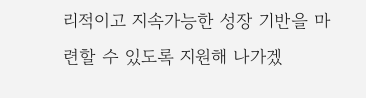리적이고 지속가능한 성장 기반을 마련할 수 있도록 지원해 나가겠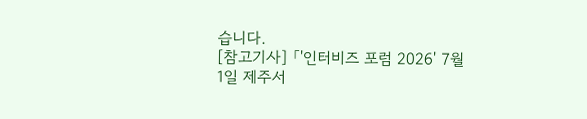습니다.
[참고기사] 「'인터비즈 포럼 2026' 7월 1일 제주서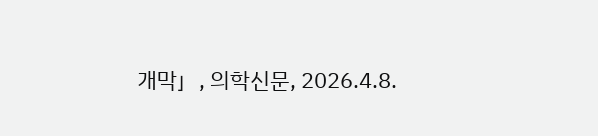개막」, 의학신문, 2026.4.8.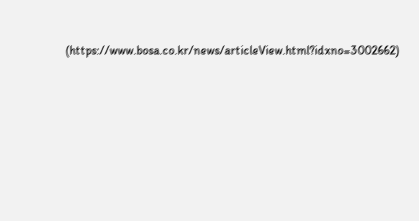(https://www.bosa.co.kr/news/articleView.html?idxno=3002662)